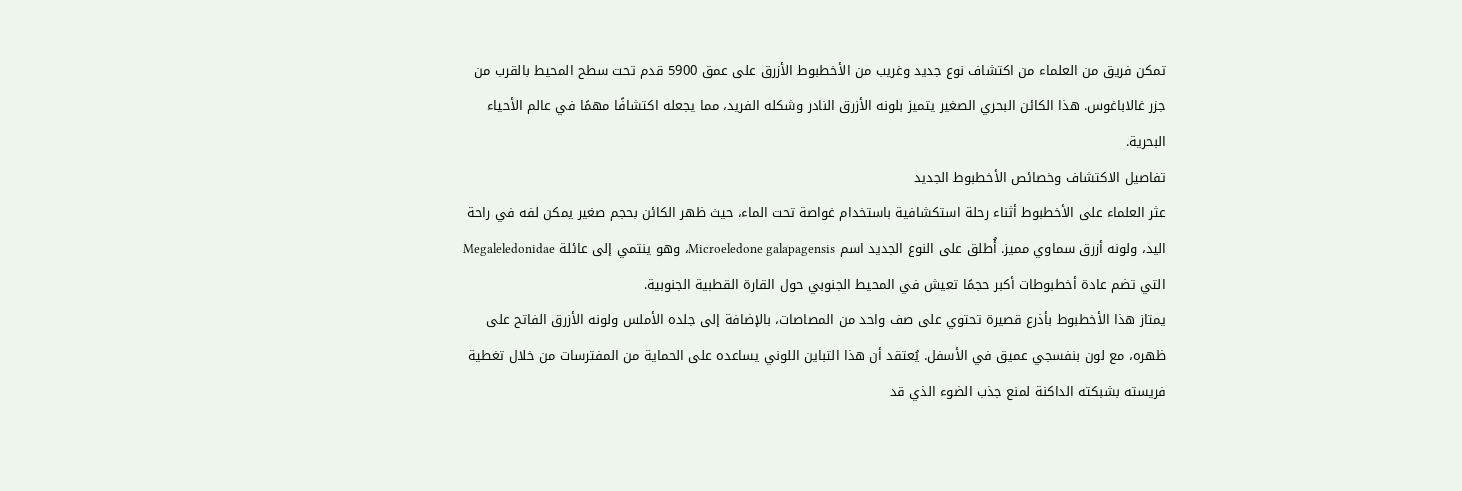تمكن فريق من العلماء من اكتشاف نوع جديد وغريب من الأخطبوط الأزرق على عمق 5900 قدم تحت سطح المحيط بالقرب من جزر غالاباغوس. هذا الكائن البحري الصغير يتميز بلونه الأزرق النادر وشكله الفريد، مما يجعله اكتشافًا مهمًا في عالم الأحياء البحرية.
تفاصيل الاكتشاف وخصائص الأخطبوط الجديد
عثر العلماء على الأخطبوط أثناء رحلة استكشافية باستخدام غواصة تحت الماء، حيث ظهر الكائن بحجم صغير يمكن لفه في راحة اليد، ولونه أزرق سماوي مميز. أُطلق على النوع الجديد اسم Microeledone galapagensis، وهو ينتمي إلى عائلة Megaleledonidae التي تضم عادة أخطبوطات أكبر حجمًا تعيش في المحيط الجنوبي حول القارة القطبية الجنوبية.
يمتاز هذا الأخطبوط بأذرع قصيرة تحتوي على صف واحد من المصاصات، بالإضافة إلى جلده الأملس ولونه الأزرق الفاتح على ظهره، مع لون بنفسجي عميق في الأسفل. يُعتقد أن هذا التباين اللوني يساعده على الحماية من المفترسات من خلال تغطية فريسته بشبكته الداكنة لمنع جذب الضوء الذي قد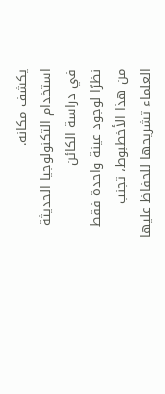يكشف مكانه.
استخدام التكنولوجيا الحديثة في دراسة الكائن
نظرًا لوجود عينة واحدة فقط من هذا الأخطبوط، تجنب العلماء تشريحها للحفاظ عليها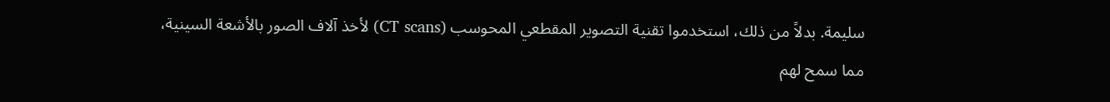سليمة. بدلاً من ذلك، استخدموا تقنية التصوير المقطعي المحوسب (CT scans) لأخذ آلاف الصور بالأشعة السينية، مما سمح لهم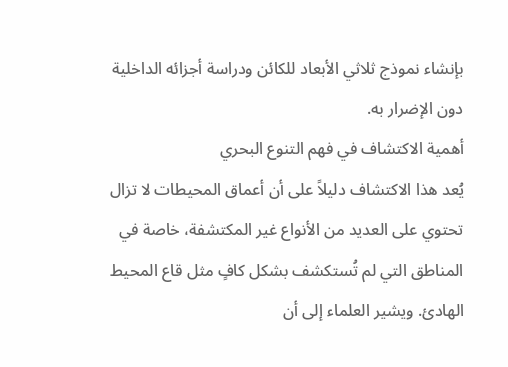بإنشاء نموذج ثلاثي الأبعاد للكائن ودراسة أجزائه الداخلية دون الإضرار به.
أهمية الاكتشاف في فهم التنوع البحري
يُعد هذا الاكتشاف دليلاً على أن أعماق المحيطات لا تزال تحتوي على العديد من الأنواع غير المكتشفة، خاصة في المناطق التي لم تُستكشف بشكل كافٍ مثل قاع المحيط الهادئ. ويشير العلماء إلى أن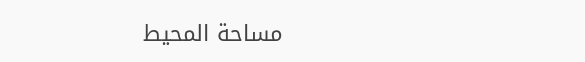مساحة المحيط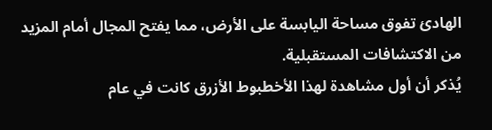الهادئ تفوق مساحة اليابسة على الأرض، مما يفتح المجال أمام المزيد من الاكتشافات المستقبلية.
يُذكر أن أول مشاهدة لهذا الأخطبوط الأزرق كانت في عام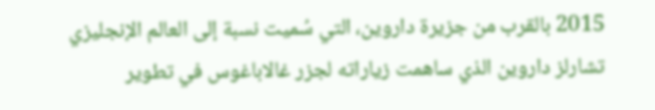2015 بالقرب من جزيرة داروين، التي سُميت نسبة إلى العالم الإنجليزي تشارلز داروين الذي ساهمت زياراته لجزر غالاباغوس في تطوير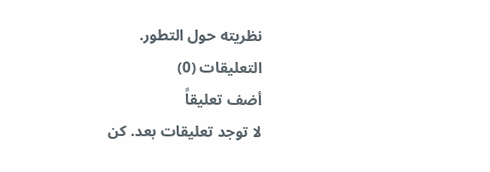نظريته حول التطور.
التعليقات (0)
أضف تعليقاً
لا توجد تعليقات بعد. كن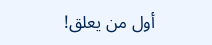أول من يعلق!